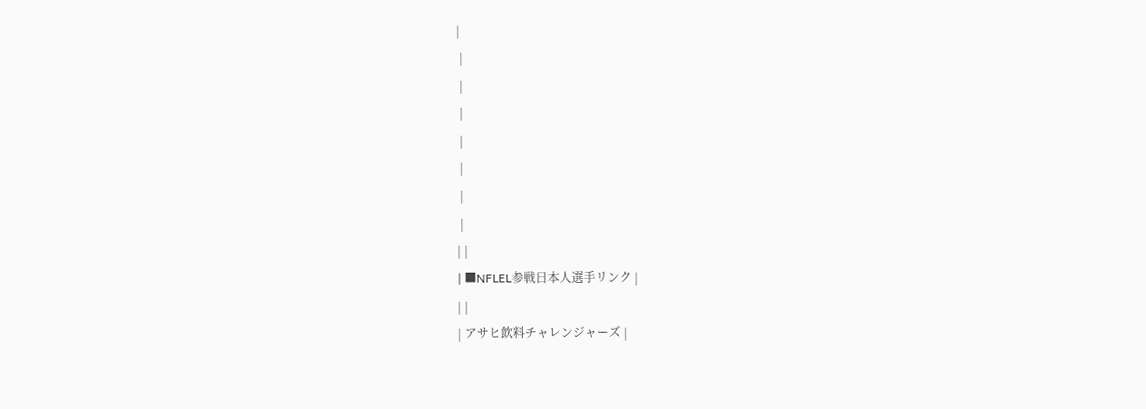|
 |
 |
 |
 |
 |
 |
 |
| |
| ■NFLEL参戦日本人選手リンク |
| |
| アサヒ飲料チャレンジャーズ |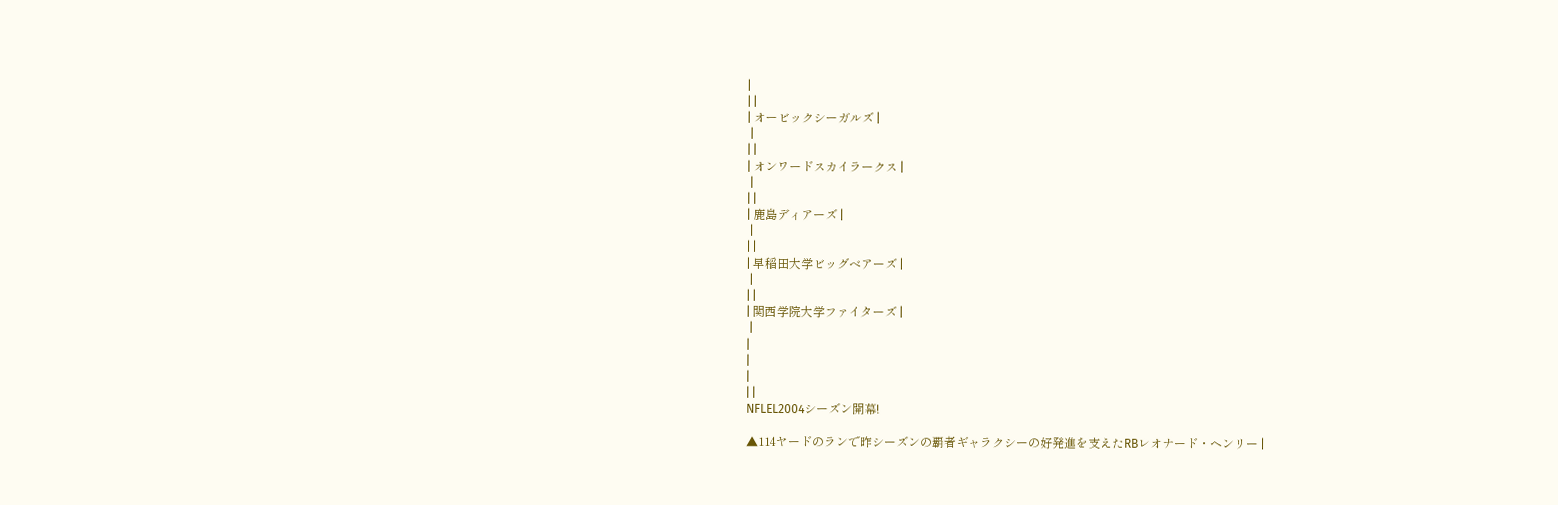|
| |
| オービックシーガルズ |
 |
| |
| オンワードスカイラークス |
 |
| |
| 鹿島ディアーズ |
 |
| |
| 早稲田大学ビッグベアーズ |
 |
| |
| 関西学院大学ファイターズ |
 |
|
|
|
| |
NFLEL2004シーズン開幕!

▲114ヤードのランで昨シーズンの覇者ギャラクシーの好発進を支えたRBレオナード・ヘンリー |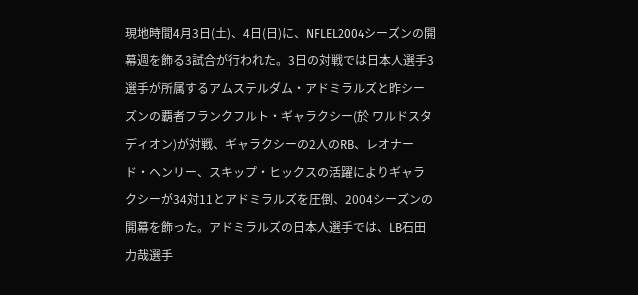現地時間4月3日(土)、4日(日)に、NFLEL2004シーズンの開幕週を飾る3試合が行われた。3日の対戦では日本人選手3選手が所属するアムステルダム・アドミラルズと昨シーズンの覇者フランクフルト・ギャラクシー(於 ワルドスタディオン)が対戦、ギャラクシーの2人のRB、レオナード・ヘンリー、スキップ・ヒックスの活躍によりギャラクシーが34対11とアドミラルズを圧倒、2004シーズンの開幕を飾った。アドミラルズの日本人選手では、LB石田力哉選手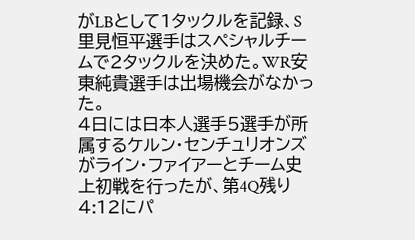がLBとして1タックルを記録、S里見恒平選手はスペシャルチームで2タックルを決めた。WR安東純貴選手は出場機会がなかった。
4日には日本人選手5選手が所属するケルン・センチュリオンズがライン・ファイアーとチーム史上初戦を行ったが、第4Q残り4:12にパ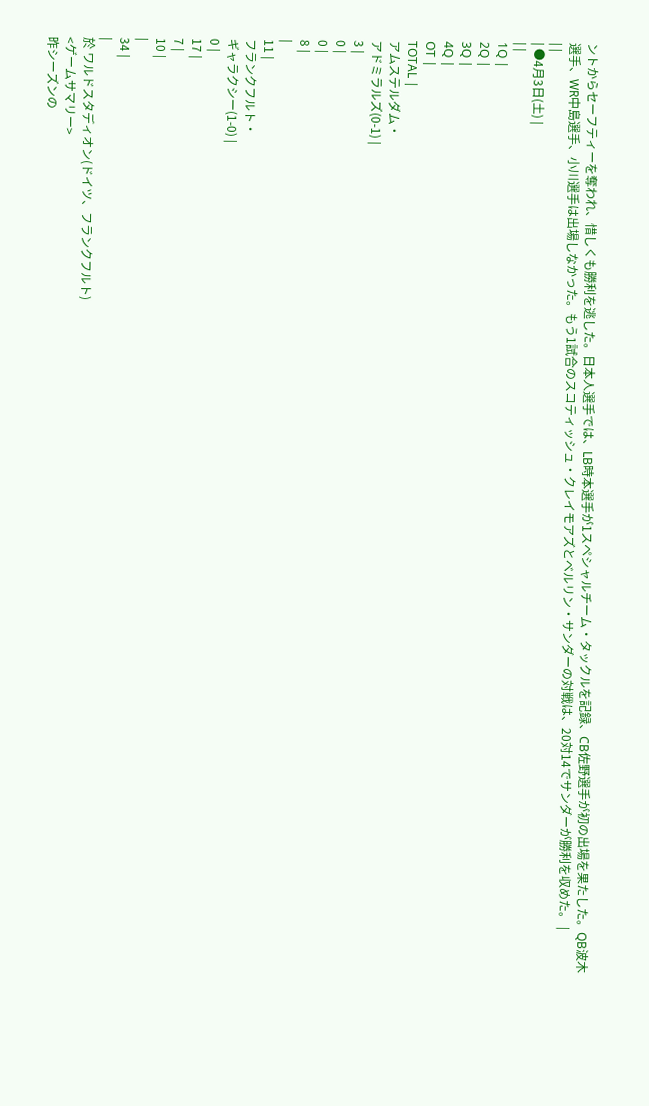ントからセーフティーを奪われ、惜しくも勝利を逃した。日本人選手では、LB時本選手が1スペシャルチーム・タックルを記録、CB佐野選手が初の出場を果たした。QB波木選手、WR中島選手、小川選手は出場しなかった。もう1試合のスコティッシュ・クレイモアズとベルリン・サンダーの対戦は、20対14でサンダーが勝利を収めた。 |
| |
| ●4月3日(土) |
| |
1Q |
2Q |
3Q |
4Q |
OT |
TOTAL |
アムステルダム・
アドミラルズ(0-1) |
3 |
0 |
0 |
8 |
|
11 |
フランクフルト・
ギャラクシー(1-0) |
0 |
17 |
7 |
10 |
|
34 |
|
於 ワルドスタディオン(ドイツ、フランクフルト)
<ゲームサマリー>
昨シーズンの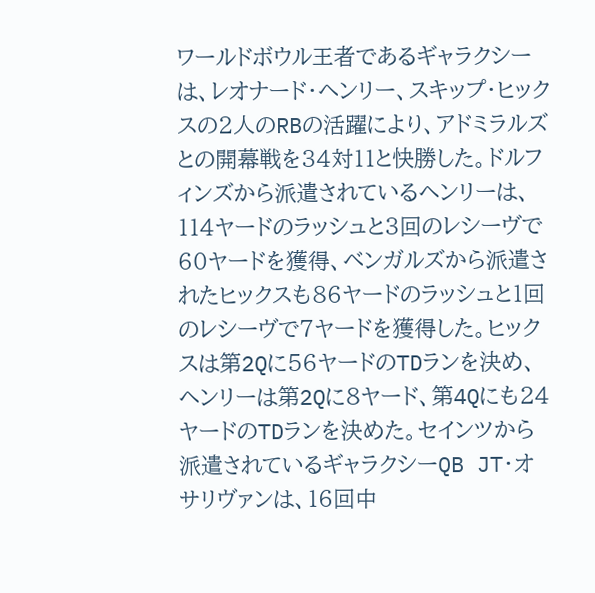ワールドボウル王者であるギャラクシーは、レオナード・ヘンリー、スキップ・ヒックスの2人のRBの活躍により、アドミラルズとの開幕戦を34対11と快勝した。ドルフィンズから派遣されているヘンリーは、114ヤードのラッシュと3回のレシーヴで60ヤードを獲得、ベンガルズから派遣されたヒックスも86ヤードのラッシュと1回のレシーヴで7ヤードを獲得した。ヒックスは第2Qに56ヤードのTDランを決め、ヘンリーは第2Qに8ヤード、第4Qにも24ヤードのTDランを決めた。セインツから派遣されているギャラクシーQB JT・オサリヴァンは、16回中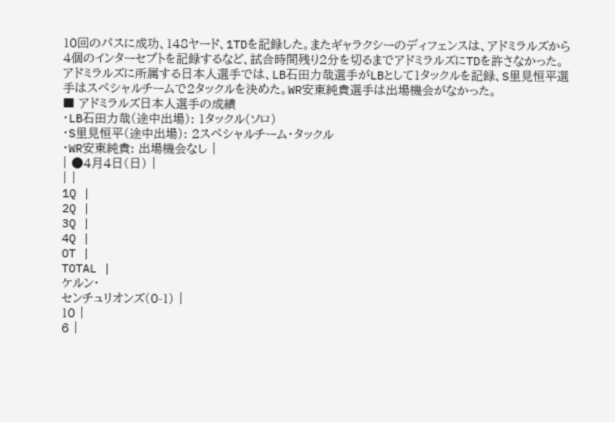10回のパスに成功、148ヤード、1TDを記録した。またギャラクシーのディフェンスは、アドミラルズから4個のインターセプトを記録するなど、試合時間残り2分を切るまでアドミラルズにTDを許さなかった。アドミラルズに所属する日本人選手では、LB石田力哉選手がLBとして1タックルを記録、S里見恒平選手はスペシャルチームで2タックルを決めた。WR安東純貴選手は出場機会がなかった。
■ アドミラルズ日本人選手の成績
・LB石田力哉(途中出場): 1タックル(ソロ)
・S里見恒平(途中出場): 2スペシャルチーム・タックル
・WR安東純貴: 出場機会なし |
| ●4月4日(日) |
| |
1Q |
2Q |
3Q |
4Q |
OT |
TOTAL |
ケルン・
センチュリオンズ(0-1) |
10 |
6 |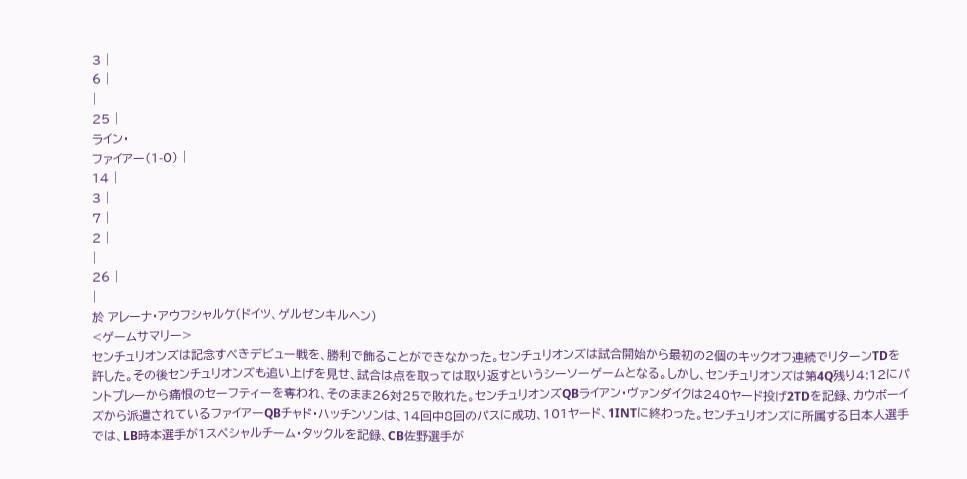3 |
6 |
|
25 |
ライン・
ファイアー(1-0) |
14 |
3 |
7 |
2 |
|
26 |
|
於 アレーナ・アウフシャルケ(ドイツ、ゲルゼンキルヘン)
<ゲームサマリー>
センチュリオンズは記念すべきデビュー戦を、勝利で飾ることができなかった。センチュリオンズは試合開始から最初の2個のキックオフ連続でリターンTDを許した。その後センチュリオンズも追い上げを見せ、試合は点を取っては取り返すというシーソーゲームとなる。しかし、センチュリオンズは第4Q残り4:12にパントプレーから痛恨のセーフティーを奪われ、そのまま26対25で敗れた。センチュリオンズQBライアン・ヴァンダイクは240ヤード投げ2TDを記録、カウボーイズから派遣されているファイアーQBチャド・ハッチンソンは、14回中8回のパスに成功、101ヤード、1INTに終わった。センチュリオンズに所属する日本人選手では、LB時本選手が1スペシャルチーム・タックルを記録、CB佐野選手が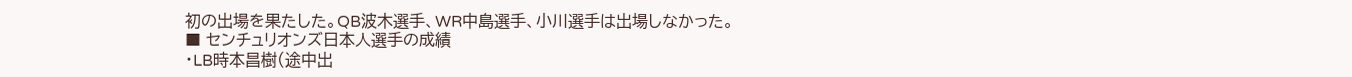初の出場を果たした。QB波木選手、WR中島選手、小川選手は出場しなかった。
■ センチュリオンズ日本人選手の成績
・LB時本昌樹(途中出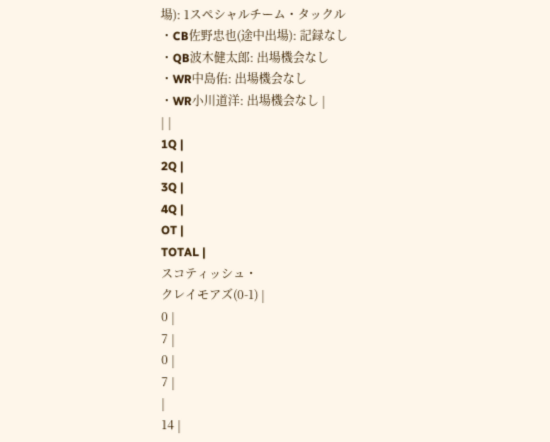場): 1スペシャルチーム・タックル
・CB佐野忠也(途中出場): 記録なし
・QB波木健太郎: 出場機会なし
・WR中島佑: 出場機会なし
・WR小川道洋: 出場機会なし |
| |
1Q |
2Q |
3Q |
4Q |
OT |
TOTAL |
スコティッシュ・
クレイモアズ(0-1) |
0 |
7 |
0 |
7 |
|
14 |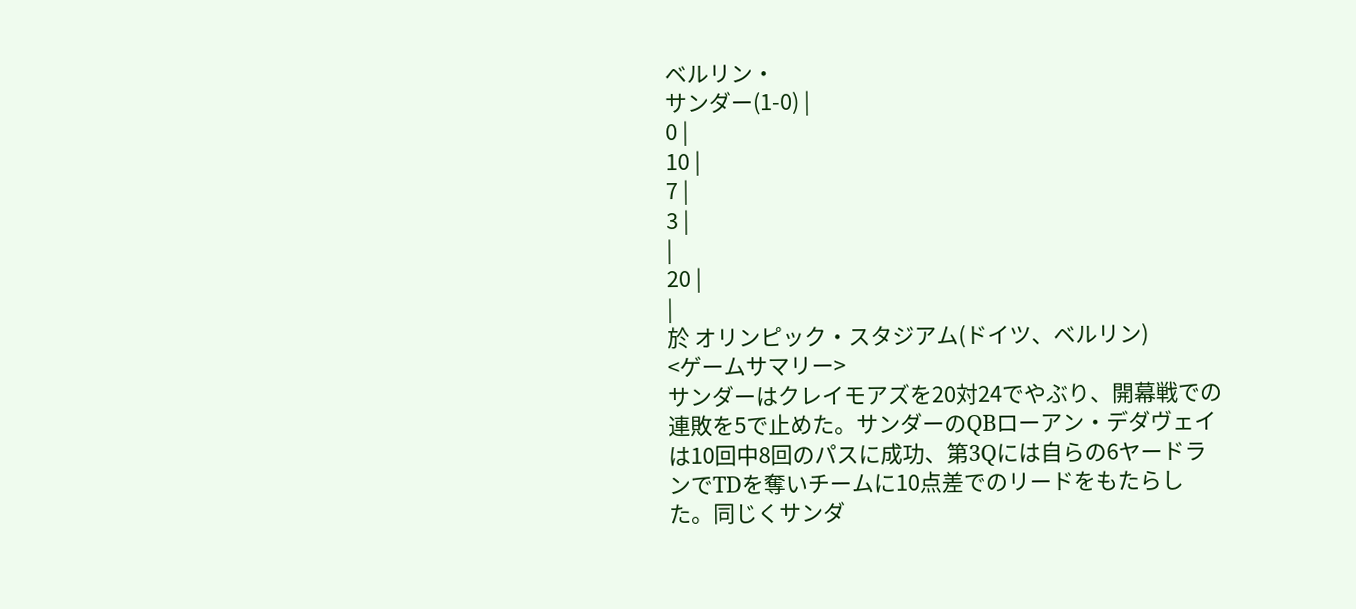ベルリン・
サンダー(1-0) |
0 |
10 |
7 |
3 |
|
20 |
|
於 オリンピック・スタジアム(ドイツ、ベルリン)
<ゲームサマリー>
サンダーはクレイモアズを20対24でやぶり、開幕戦での連敗を5で止めた。サンダーのQBローアン・デダヴェイは10回中8回のパスに成功、第3Qには自らの6ヤードランでTDを奪いチームに10点差でのリードをもたらした。同じくサンダ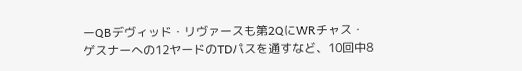ーQBデヴィッド・リヴァースも第2QにWRチャス・ゲスナーへの12ヤードのTDパスを通すなど、10回中8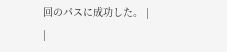回のパスに成功した。 |
|